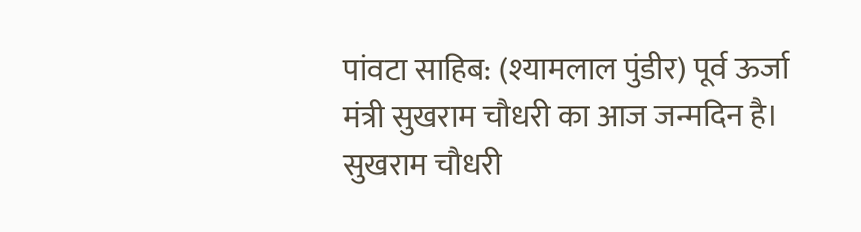पांवटा साहिब: (श्यामलाल पुंडीर) पूर्व ऊर्जा मंत्री सुखराम चौधरी का आज जन्मदिन है। सुखराम चौधरी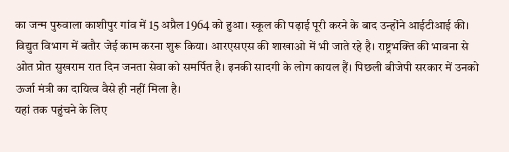का जन्म पुरुवाला काशीपुर गांव में 15 अप्रैल 1964 को हुआ। स्कूल की पढ़ाई पूरी करने के बाद उन्होंने आईटीआई की। विद्युत विभाग में बतौर जेई काम करना शुरू किया। आरएसएस की शाखाओ में भी जाते रहे है। राष्ट्रभक्ति की भावना से ओत प्रोत सुखराम रात दिन जनता सेवा को समर्पित है। इनकी सादगी के लोग कायल हैं। पिछली बीजेपी सरकार में उनको ऊर्जा मंत्री का दायित्व वैसे ही नहीं मिला है।
यहां तक पहुंचने के लिए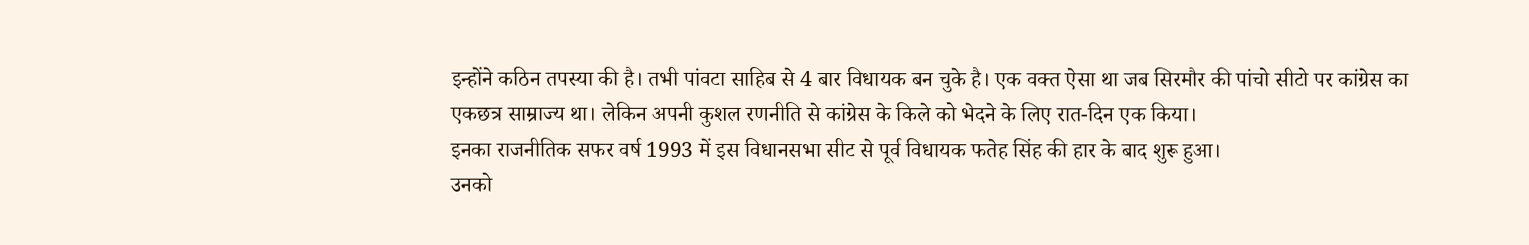इन्होंने कठिन तपस्या की है। तभी पांवटा साहिब से 4 बार विधायक बन चुके है। एक वक्त ऐसा था जब सिरमौर की पांचो सीटो पर कांग्रेस का एकछत्र साम्राज्य था। लेकिन अपनी कुशल रणनीति से कांग्रेस के किले को भेदने के लिए रात-दिन एक किया।
इनका राजनीतिक सफर वर्ष 1993 में इस विधानसभा सीट से पूर्व विधायक फतेह सिंह की हार के बाद शुरू हुआ।
उनको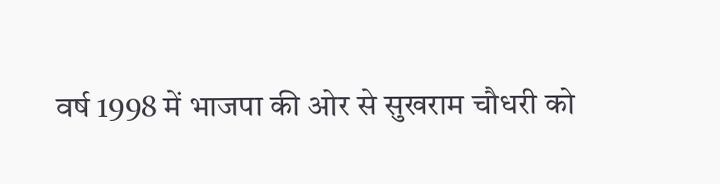वर्ष 1998 में भाजपा की ओर से सुखराम चौधरी को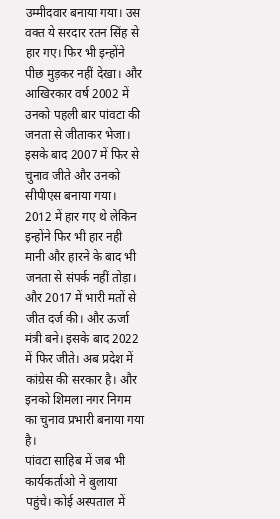उम्मीदवार बनाया गया। उस वक्त ये सरदार रतन सिंह से हार गए। फिर भी इन्होंने पीछ मुड़कर नहीं देखा। और आखिरकार वर्ष 2002 में उनको पहली बार पांवटा की जनता से जीताकर भेजा। इसके बाद 2007 में फिर से चुनाव जीते और उनको सीपीएस बनाया गया।
2012 में हार गए थे लेकिन इन्होंने फिर भी हार नही मानी और हारने के बाद भी जनता से संपर्क नहीं तोड़ा। और 2017 में भारी मतों से जीत दर्ज की। और ऊर्जा मंत्री बने। इसके बाद 2022 में फिर जीते। अब प्रदेश में कांग्रेस की सरकार है। और इनको शिमला नगर निगम का चुनाव प्रभारी बनाया गया है।
पांवटा साहिब में जब भी कार्यकर्ताओ ने बुलाया पहुंचे। कोई अस्पताल में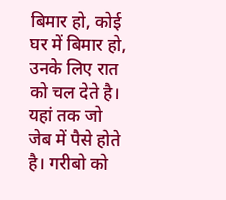बिमार हो, कोई घर में बिमार हो, उनके लिए रात को चल देते है। यहां तक जो जेब में पैसे होते है। गरीबो को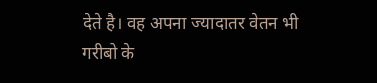देते है। वह अपना ज्यादातर वेतन भी गरीबो के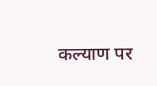कल्याण पर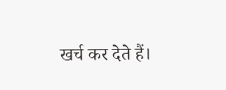खर्च कर देते हैं।